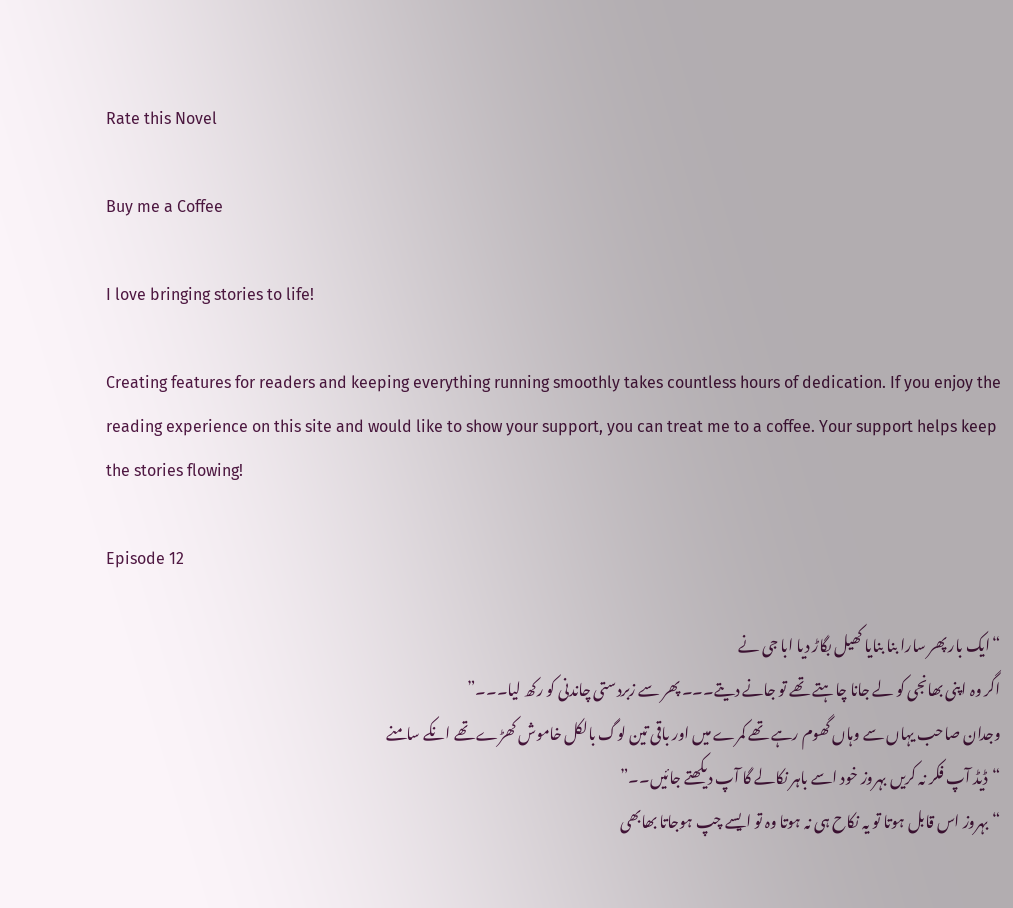Rate this Novel

Buy me a Coffee

I love bringing stories to life!

Creating features for readers and keeping everything running smoothly takes countless hours of dedication. If you enjoy the reading experience on this site and would like to show your support, you can treat me to a coffee. Your support helps keep the stories flowing!

Episode 12

“ایک بار پھر سارا بنا بنایا کھیل بگاڑ دیا ابا جی نے
اگر وہ اپنی بھانجی کو لے جانا چاہتے تھے تو جانے دیتے۔۔۔ پھر سے زبردستی چاندنی کو رکھ لیا۔۔۔”
وجدان صاحب یہاں سے وہاں گھوم رہے تھے کمرے میں اور باقی تین لوگ بالکل خاموش کھڑے تھے انکے سامنے
“ڈیڈ آپ فکر نہ کریں بہروز خود اسے باہر نکالے گا آپ دیکھتے جائیں۔۔”
“بہروز اس قابل ہوتا تو یہ نکاح ہی نہ ہوتا وہ تو ایسے چپ ہوجاتا بھابھی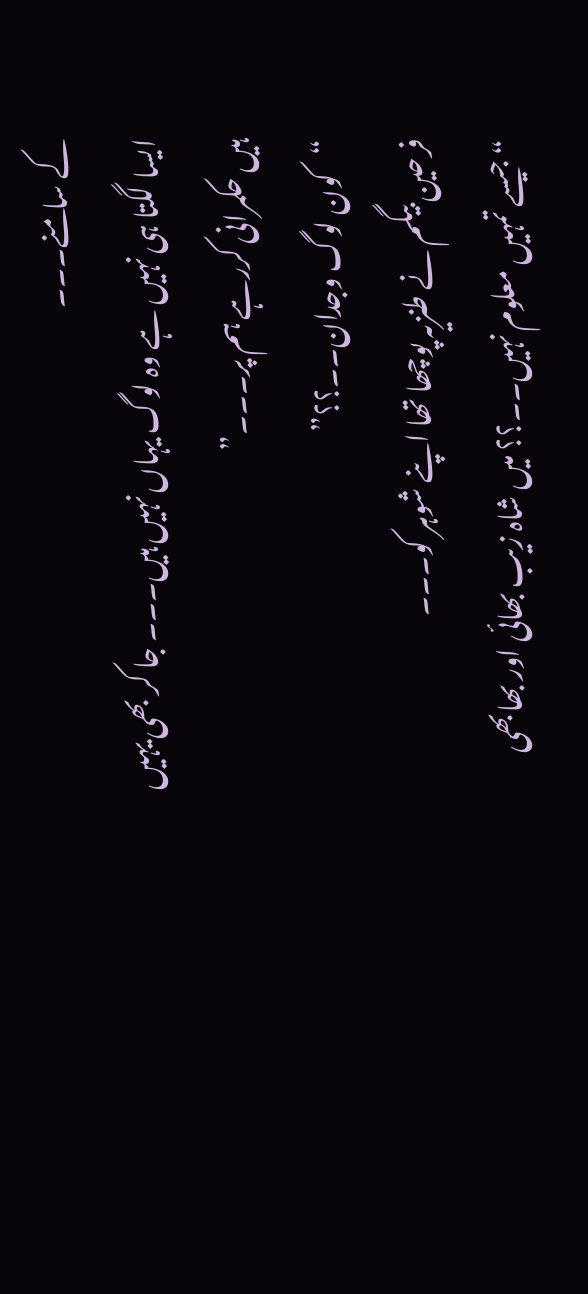کے سامنے۔۔۔
ایسا لگتا ہی نہیں ہے وہ لوگ یہاں نہیں ہیں۔۔۔ جا کر بھی یہیں ہیں حکمرانی کررہے ہم پر۔۔۔”
“کون لوگ وجدان۔۔؟؟”
فرحین بیگم نے طنزیہ پوچھا تھا اپنے شوہر کو۔۔۔
“جیسے تمہیں معلوم نہیں۔۔؟؟ میں شاہ زیب بھائی اور بھابھی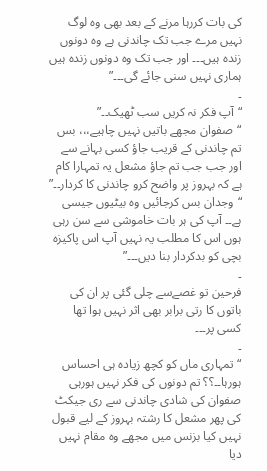کی بات کررہا مرنے کے بعد بھی وہ لوگ نہیں مرے جب تک چاندنی ہے وہ دونوں زندہ ہیں۔۔۔ اور جب تک وہ دونوں زندہ ہیں ہماری نہیں سنی جائے گی۔۔۔”
۔
“آپ فکر نہ کریں سب ٹھیک۔۔”
“صفوان مجھے باتیں نہیں چاہیے،،، بس تم چاندنی کے قریب جاؤ کسی بہانے سے اور جب جب تم جاؤ مشعل یہ تمہارا کام ہے کہ بہروز پر واضح کرو چاندنی کا کردار۔۔”
“وجدان بس کرجائیں وہ بیٹیوں جیسی ہے۔۔ آپ کی ہر بات خاموشی سے سن رہی ہوں اس کا مطلب یہ نہیں آپ اس پاکیزہ بچی کو بدکردار بنا دیں۔۔۔”
۔
فرحین تو غصےسے چلی گئی پر ان کی باتوں کا رتی برابر بھی اثر نہیں ہوا تھا کسی پر۔۔۔
۔
“تمہاری ماں کو کچھ زیادہ ہی احساس ہورہا۔۔؟؟ تم دونوں کی فکر نہیں ہورہی صفوان کی شادی چاندنی سے ری جیکٹ کی پھر مشعل کا رشتہ بہروز کے لیے قبول نہیں کیا بزنس میں مجھے وہ مقام نہیں دیا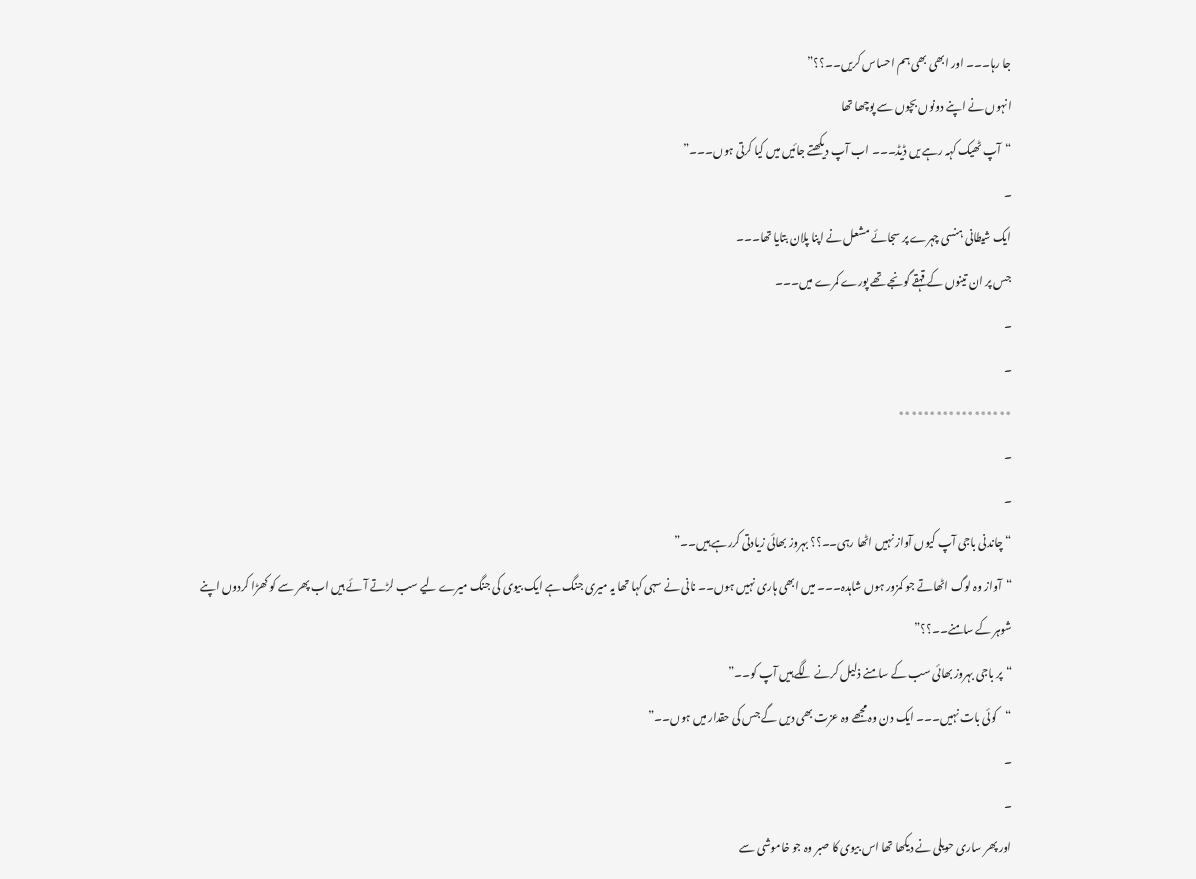جا رہا۔۔۔ اور ابھی بھی ہم احساس کریں۔۔؟؟”
انہوں نے اپنے دونوں بچوں سے پوچھا تھا
“آپ ٹھیک کہہ رہے یں ڈیڈ۔۔۔ اب آپ دیکھتے جائیں میں کیا کرتی ہوں۔۔۔”
۔
ایک شیطانی ہنسی چہرے پر سجائے مشعل نے اپنا پلان بتایا تھا۔۔۔
جس پر ان تینوں کے قہقے گونجے تھے پورے کمرے میں۔۔۔
۔
۔
٭٭٭٭٭٭٭٭٭٭٭٭٭٭٭٭٭٭
۔
۔
“چاندنی باجی آپ کیوں آواز نہیں اٹھا رہی۔۔؟؟ بہروز بھائی زیادتی کررہے ہیں۔۔”
“آواز وہ لوگ اٹھاتے جو کمزور ہوں شاہدہ۔۔۔ میں ابھی ہاری نہیں ہوں۔۔ نانی نے سہی کہا تھا یہ میری جنگ ہے ایک بیوی کی جنگ میرے لیے سب لڑتے آئے ہیں اب پھر سے کو کھڑا کردوں اپنے شوہر کے سامنے۔۔؟؟”
“پر باجی بہروز بھائی سب کے سامنے ذلیل کرنے لگے ہیں آپ کو۔۔”
“کوئی بات نہیں۔۔۔ ایک دن وہ مجھے وہ عزت بھی دیں گے جس کی حقدار میں ہوں۔۔”
۔
۔
اور پھر ساری حویلی نے دیکھا تھا اس بیوی کا صبر وہ جو خاموشی سے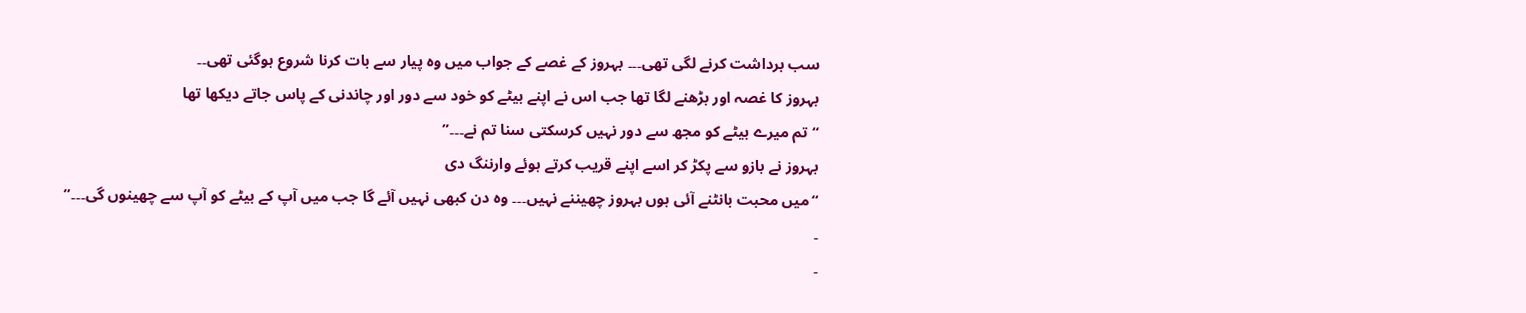سب برداشت کرنے لگی تھی۔۔۔ بہروز کے غصے کے جواب میں وہ پیار سے بات کرنا شروع ہوگئی تھی۔۔
بہروز کا غصہ اور بڑھنے لگا تھا جب اس نے اپنے بیٹے کو خود سے دور اور چاندنی کے پاس جاتے دیکھا تھا
“تم میرے بیٹے کو مجھ سے دور نہیں کرسکتی سنا تم نے۔۔۔”
بہروز نے بازو سے پکڑ کر اسے اپنے قریب کرتے ہوئے وارننگ دی
“میں محبت بانٹنے آئی ہوں بہروز چھیننے نہیں۔۔۔ وہ دن کبھی نہیں آئے گا جب میں آپ کے بیٹے کو آپ سے چھینوں گی۔۔۔”
۔
۔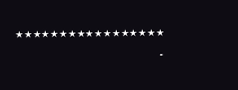٭٭٭٭٭٭٭٭٭٭٭٭٭٭٭٭٭
۔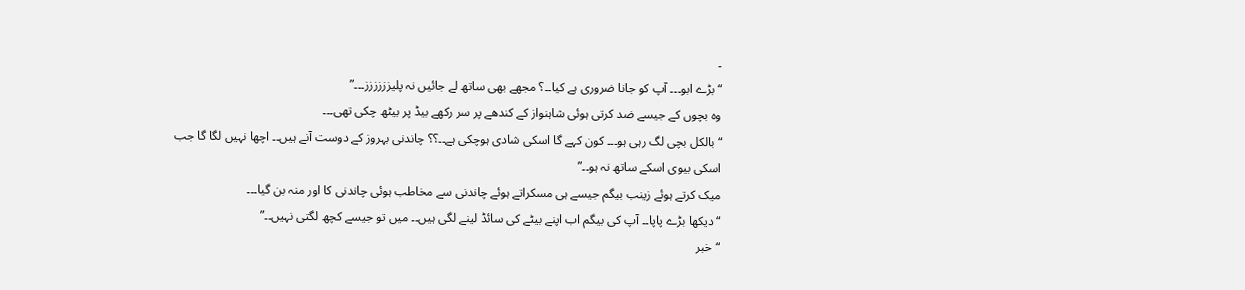۔
“بڑے ابو۔۔۔ آپ کو جانا ضروری ہے کیا۔۔؟ مجھے بھی ساتھ لے جائیں نہ پلیزززززز۔۔۔”
وہ بچوں کے جیسے ضد کرتی ہوئی شاہنواز کے کندھے پر سر رکھے بیڈ پر بیٹھ چکی تھی۔۔۔
“بالکل بچی لگ رہی ہو۔۔۔ کون کہے گا اسکی شادی ہوچکی ہے۔۔؟؟ چاندنی بہروز کے دوست آنے ہیں۔۔ اچھا نہیں لگا گا جب اسکی بیوی اسکے ساتھ نہ ہو۔۔”
میک کرتے ہوئے زینب بیگم جیسے ہی مسکراتے ہوئے چاندنی سے مخاطب ہوئی چاندنی کا اور منہ بن گیا۔۔۔
“دیکھا بڑے پاپا۔۔ آپ کی بیگم اب اپنے بیٹے کی سائڈ لینے لگی ہیں۔۔ میں تو جیسے کچھ لگتی نہیں۔۔”
“خبر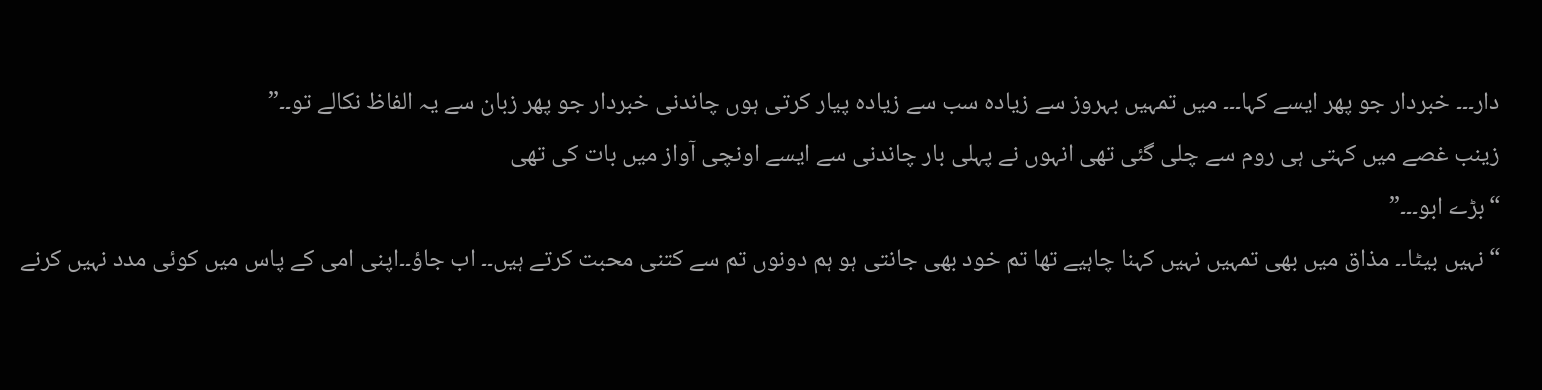دار۔۔۔ خبردار جو پھر ایسے کہا۔۔۔ میں تمہیں بہروز سے زیادہ سب سے زیادہ پیار کرتی ہوں چاندنی خبردار جو پھر زبان سے یہ الفاظ نکالے تو۔۔”
زینب غصے میں کہتی ہی روم سے چلی گئی تھی انہوں نے پہلی بار چاندنی سے ایسے اونچی آواز میں بات کی تھی
“بڑے ابو۔۔۔”
“نہیں بیٹا۔۔ مذاق میں بھی تمہیں نہیں کہنا چاہیے تھا تم خود بھی جانتی ہو ہم دونوں تم سے کتنی محبت کرتے ہیں۔۔ اب جاؤ۔۔اپنی امی کے پاس میں کوئی مدد نہیں کرنے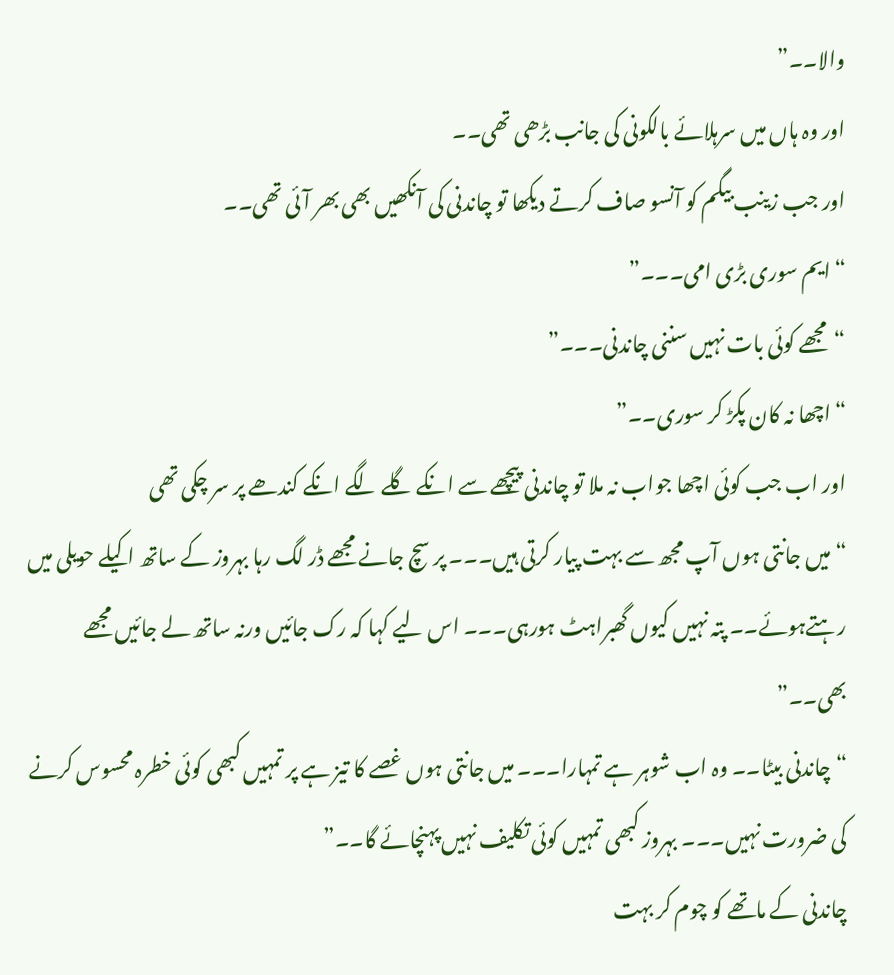والا۔۔”
اور وہ ہاں میں سرہلائے بالکونی کی جانب بڑھی تھی۔۔
اور جب زینب بیگم کو آنسو صاف کرتے دیکھا تو چاندنی کی آنکھیں بھی بھر آئی تھی۔۔
“ایم سوری بڑی امی۔۔۔”
“مجھے کوئی بات نہیں سننی چاندنی۔۔۔”
“اچھا نہ کان پکڑ کر سوری۔۔”
اور اب جب کوئی اچھا جواب نہ ملا تو چاندنی پیچھے سے انکے گلے لگے انکے کندھے پر سر چکی تھی
“میں جانتی ہوں آپ مجھ سے بہت پیار کرتی ہیں۔۔۔ پر سچ جانے مجھے ڈر لگ رہا بہروز کے ساتھ اکیلے حویلی میں رہتےہوئے۔۔ پتہ نہیں کیوں گھبراہٹ ہورہی۔۔۔ اس لیے کہا کہ رک جائیں ورنہ ساتھ لے جائیں مجھے بھی۔۔”
“چاندنی بیٹا۔۔ وہ اب شوہر ہے تمہارا۔۔۔ میں جانتی ہوں غصے کا تیز ہے پر تمہیں کبھی کوئی خطرہ محسوس کرنے کی ضرورت نہیں۔۔۔ بہروز کبھی تمہیں کوئی تکلیف نہیں پہنچائے گا۔۔”
چاندنی کے ماتھے کو چوم کر بہت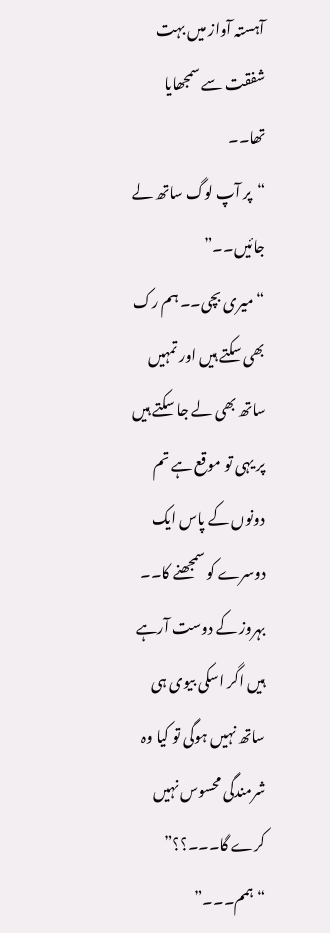آہستہ آواز میں بہت شفقت سے سمجھایا تھا۔۔
“پر آپ لوگ ساتھ لے جائیں۔۔”
“میری بچی۔۔ ہم رک بھی سکتے ہیں اور تمہیں ساتھ بھی لے جا سکتے ہیں پر یہی تو موقع ہے تم دونوں کے پاس ایک دوسرے کو سمجھنے کا۔۔
بہروز کے دوست آرہے ہیں اگر اسکی بیوی ہی ساتھ نہیں ہوگی تو کیا وہ شرمندگی محسوس نہیں کرے گا۔۔۔؟؟”
“ہمم۔۔۔”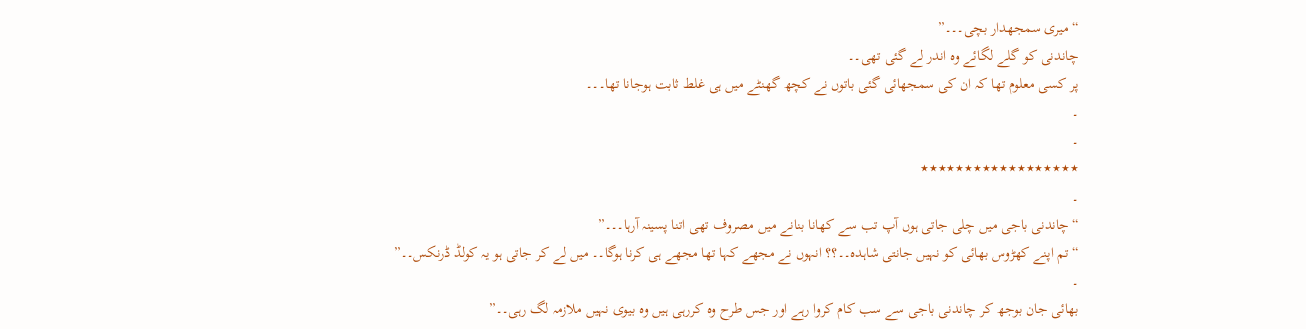“میری سمجھدار بچی۔۔۔”
چاندنی کو گلے لگائے وہ اندر لے گئی تھی۔۔
پر کسی معلوم تھا کہ ان کی سمجھائی گئی باتوں نے کچھ گھنٹے میں ہی غلط ثابت ہوجانا تھا۔۔۔
۔
۔
٭٭٭٭٭٭٭٭٭٭٭٭٭٭٭٭٭٭
۔
“چاندنی باجی میں چلی جاتی ہوں آپ تب سے کھانا بنانے میں مصروف تھی اتنا پسینہ آرہا۔۔۔”
“تم اپنے کھڑوس بھائی کو نہیں جانتی شاہدہ۔۔؟؟ انہوں نے مجھے کہا تھا مجھے ہی کرنا ہوگا۔۔ میں لے کر جاتی ہو یہ کولڈ ڈرنکس۔۔”
۔
بھائی جان بوجھ کر چاندنی باجی سے سب کام کروا رہے اور جس طرح وہ کررہی ہیں وہ بیوی نہیں ملازمہ لگ رہی۔۔”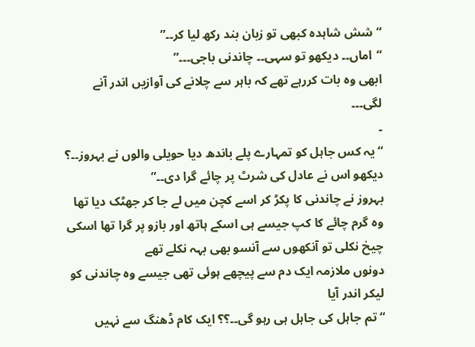“شش شاہدہ کبھی تو زبان بند رکھ لیا کر۔۔”
“اماں۔۔ دیکھو تو سہی۔۔ چاندنی باجی۔۔۔”
ابھی وہ بات کررہے تھے کہ باہر سے چلانے کی آوازیں اندر آنے لگی۔۔۔
۔
“یہ کس جاہل کو تمہارے پلے باندھ دیا حویلی والوں نے بہروز۔۔؟ دیکھو اس نے عادل کی شرٹ پر چائے گرا دی۔۔”
بہروز نے چاندنی کا پکڑ کر اسے کچن میں لے جا کر جھٹک دیا تھا وہ گرم چائے کا کپ جیسے ہی اسکے ہاتھ اور بازو پر گرا تھا اسکی چیخ نکلی تو آنکھوں سے آنسو بھی بہہ نکلے تھے
دونوں ملازمہ ایک دم سے پیچھے ہوئی تھی جیسے وہ چاندنی کو لیکر اندر آیا
“تم جاہل کی جاہل ہی رہو گی۔۔؟؟ ایک کام ڈھنگ سے نہیں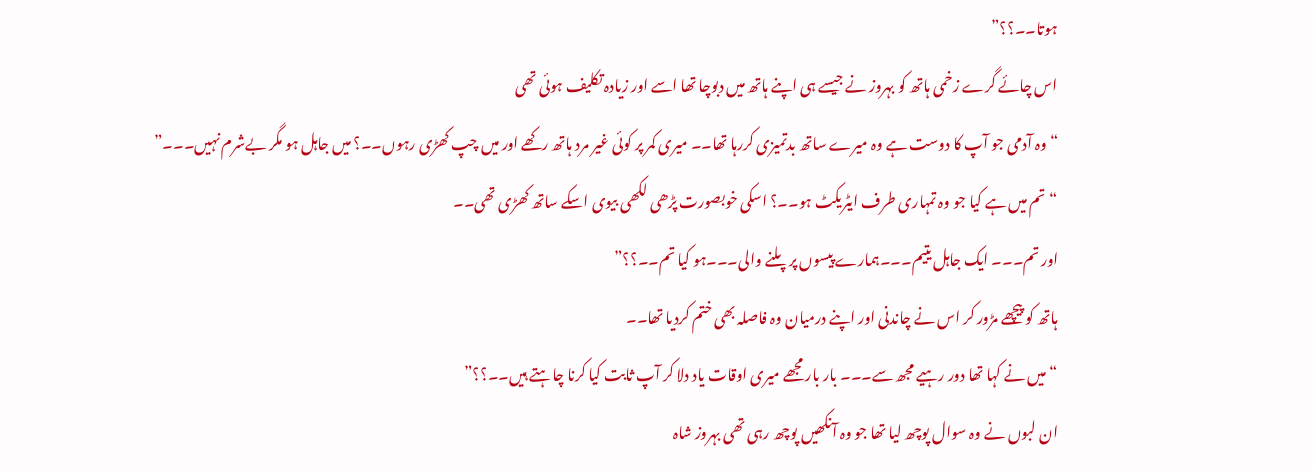ہوتا۔۔؟؟”
اس چائے گرے زخمی ہاتھ کو بہروز نے جیسے ہی اپنے ہاتھ میں دبوچا تھا اسے اور زیادہ تکلیف ہوئی تھی
“وہ آدمی جو آپ کا دوست ہے وہ میرے ساتھ بدتمیزی کررہا تھا۔۔ میری کمر پر کوئی غیر مرد ہاتھ رکھے اور میں چپ کھڑی رہوں۔۔؟ میں جاہل ہو مگر بےشرم نہیں۔۔۔”
“تم میں ہے کیا جو وہ تمہاری طرف ایٹریکٹ ہو۔۔؟ اسکی خوبصورت پڑھی لکھی بیوی اسکے ساتھ کھڑی تھی۔۔
اور تم۔۔۔ ایک جاہل یتیم۔۔۔ہمارے پیسوں پر پلنے والی۔۔۔ہو کیا تم۔۔؟؟”
ہاتھ کو پیچھے مڑور کر اس نے چاندنی اور اپنے درمیان وہ فاصلہ بھی ختم کردیا تھا۔۔
“میں نے کہا تھا دور رہیے مجھ سے۔۔۔ بار بار مجھے میری اوقات یاد دلا کر آپ ثابت کیا کرنا چاہتے ہیں۔۔؟؟”
ان لبوں نے وہ سوال پوچھ لیا تھا جو وہ آنکھیں پوچھ رہی تھی بہروز شاہ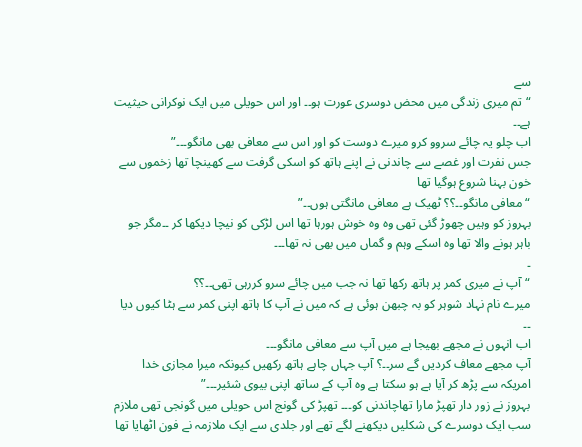سے
“تم میری زندگی میں محض دوسری عورت ہو۔۔ اور اس حویلی میں ایک نوکرانی حیثیت ہے۔۔
اب چلو یہ چائے سروو کرو میرے دوست کو اور اس سے معافی بھی مانگو۔۔۔”
جس نفرت اور غصے سے چاندنی نے اپنے ہاتھ کو اسکی گرفت سے کھینچا تھا زخموں سے خون بہنا شروع ہوگیا تھا
“معافی مانگو۔۔؟؟ ٹھیک ہے معافی مانگتی ہوں۔۔”
بہروز کو وہیں چھوڑ گئی تھی وہ وہ خوش ہورہا تھا اس لڑکی کو نیچا دیکھا کر ۔۔مگر جو باہر ہونے والا تھا وہ اسکے وہم و گماں میں بھی نہ تھا۔۔۔
۔
“آپ نے میری کمر پر ہاتھ رکھا تھا نہ جب میں چائے سرو کررہی تھی۔۔؟؟
میرے نام نہاد شوہر کو بہ چبھن ہوئی ہے کہ میں نے آپ کا ہاتھ اپنی کمر سے ہٹا کیوں دیا ۔۔
اب انہوں نے مجھے بھیجا ہے میں آپ سے معافی مانگو۔۔۔
آپ مجھے معاف کردیں گے سر۔۔؟ آپ جہاں چاہے ہاتھ رکھیں کیونکہ میرا مجازی خدا امریکہ سے پڑھ کر آیا ہے ہو سکتا ہے وہ آپ کے ساتھ اپنی بیوی شئیر۔۔۔”
بہروز نے زور دار تھپڑ مارا تھاچاندنی کو۔۔۔ تھپڑ کی گونج اس حویلی میں گونجی تھی ملازم سب ایک دوسرے کی شکلیں دیکھنے لگے تھے اور جلدی سے ایک ملازمہ نے فون اٹھایا تھا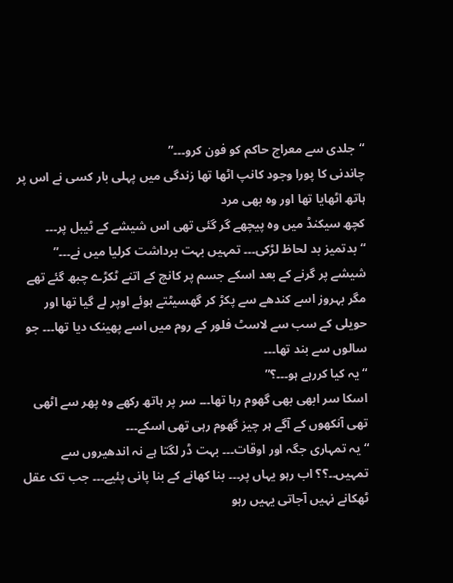“جلدی سے معراج حاکم کو فون کرو۔۔۔”
چاندنی کا پورا وجود کانپ اٹھا تھا زندگی میں پہلی بار کسی نے اس پر ہاتھ اٹھایا تھا اور وہ بھی مرد
کچھ سیکنڈ میں وہ پیچھے گر گئی تھی اس شیشے کے ٹیبل پر۔۔۔
“بدتمیز بد لحاظ لڑکی۔۔۔ تمہیں بہت برداشت کرلیا میں نے۔۔۔”
شیشے پر گرنے کے بعد اسکے جسم پر کانچ کے اتنے ٹکڑے چبھ گئے تھے
مگر بہروز اسے کندھے سے پکڑ کر گھسیٹتے ہوئے اوپر لے گیا تھا اور حویلی کے سب سے لاسٹ فلور کے روم میں اسے پھینک دیا تھا۔۔۔ جو سالوں سے بند تھا۔۔۔
“یہ کیا کررہے ہو۔۔۔؟”
اسکا سر ابھی بھی گھوم رہا تھا۔۔۔ سر پر ہاتھ رکھے وہ پھر سے اٹھی تھی آنکھوں کے آگے ہر چیز گھوم رہی تھی اسکے۔۔۔
“یہ تمہاری جگہ اور اوقات۔۔۔ بہت ڈر لگتا ہے نہ اندھیروں سے تمہیں۔۔؟؟ اب رہو یہاں پر۔۔۔ بنا کھانے کے بنا پانی پئیے۔۔۔ جب تک عقل ٹھکانے نہیں آجاتی یہیں رہو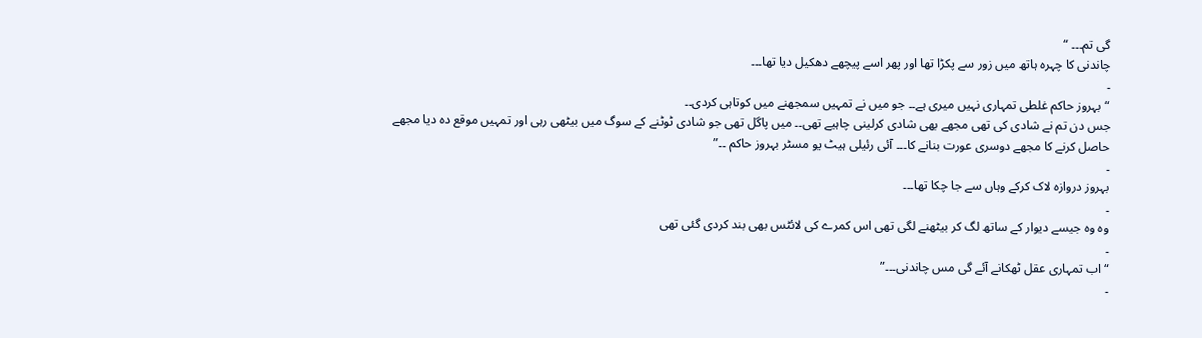گی تم۔۔۔ “
چاندنی کا چہرہ ہاتھ میں زور سے پکڑا تھا اور پھر اسے پیچھے دھکیل دیا تھا۔۔۔
۔
“بہروز حاکم غلطی تمہاری نہیں میری ہے۔۔ جو میں نے تمہیں سمجھنے میں کوتاہی کردی۔۔
جس دن تم نے شادی کی تھی مجھے بھی شادی کرلینی چاہیے تھی۔۔ میں پاگل تھی جو شادی ٹوٹنے کے سوگ میں بیٹھی رہی اور تمہیں موقع دہ دیا مجھے حاصل کرنے کا مجھے دوسری عورت بنانے کا۔۔۔ آئی رئیلی ہیٹ یو مسٹر بہروز حاکم ۔۔”
۔
بہروز دروازہ لاک کرکے وہاں سے جا چکا تھا۔۔۔
۔
وہ وہ جیسے دیوار کے ساتھ لگ کر بیٹھنے لگی تھی اس کمرے کی لائٹس بھی بند کردی گئی تھی
۔
“اب تمہاری عقل ٹھکانے آئے گی مس چاندنی۔۔۔”
۔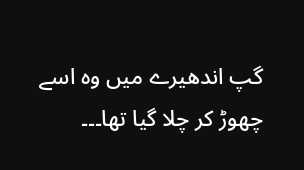گپ اندھیرے میں وہ اسے چھوڑ کر چلا گیا تھا۔۔۔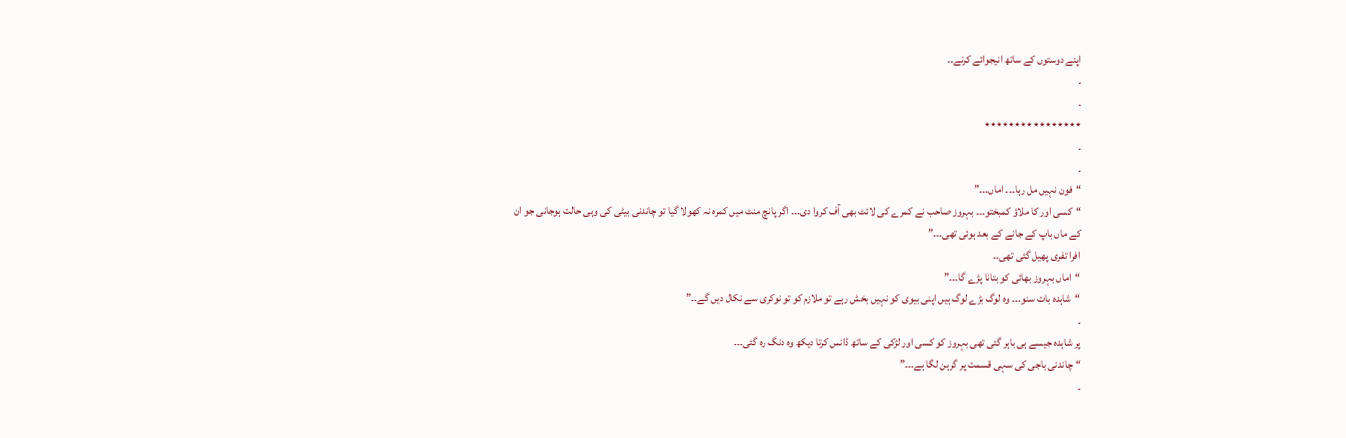اپنے دوستوں کے ساتھ انیجوائے کرنے۔۔
۔
۔
٭٭٭٭٭٭٭٭٭٭٭٭٭٭٭٭
۔
۔
“فون نہیں مل رہا۔۔۔ اماں۔۔۔”
“کسی اور کا ملاؤ کمبختو۔۔۔ بہروز صاحب نے کمرے کی لائٹ بھی آف کروا دی۔۔۔ اگر پانچ منٹ میں کمرہ نہ کھولا گیا تو چاندنی بیٹی کی وہی حالت ہوجانی جو ان کے ماں باپ کے جانے کے بعد ہوئی تھی۔۔۔”
افرا تفری پھیل گئی تھی۔۔
“اماں بہروز بھائی کو بتانا پڑے گا۔۔۔”
“شاہدہ بات سنو۔۔۔ وہ لوگ بڑے لوگ ہیں اپنی بیوی کو نہیں بخش رہے تو ملازم کو تو نوکری سے نکال دیں گے۔۔”
۔
پر شاہدہ جیسے ہی باہر گئی تھی بہروز کو کسی اور لڑکی کے ساتھ ڈانس کرتا دیکھ وہ دنگ رہ گئی۔۔۔
“چاندنی باجی کی سہی قسمت پر گرہن لگا ہے۔۔۔”
۔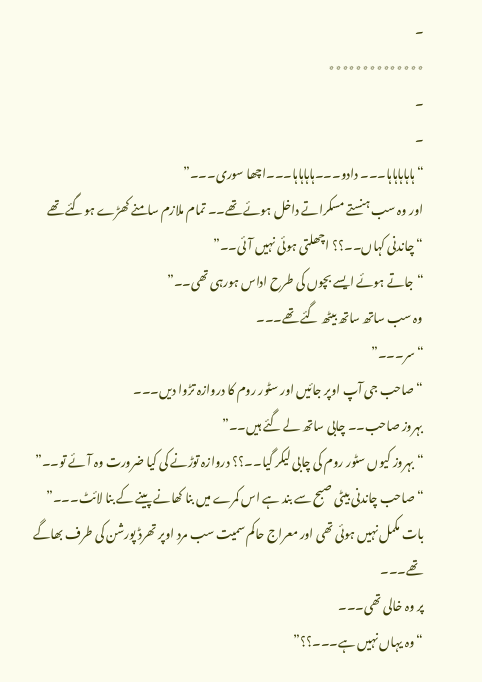۔
٭٭٭٭٭٭٭٭٭٭٭٭٭٭
۔
۔
“ہاہاہاہاہا۔۔۔ دادو۔۔۔ہاہاہاہا۔۔۔اچھا سوری۔۔۔”
اور وہ سب ہنستے مسکراتے داخل ہوئے تھے۔۔ تمام ملازم سامنے کھڑے ہوگئے تھے
“چاندنی کہاں۔۔؟؟ اچھلتی ہوئی نہیں آئی۔۔”
“جاتے ہوئے ایسے بچوں کی طرح اداس ہورہی تھی۔۔”
وہ سب ساتھ ساتھ بیٹھ گئے تھے۔۔۔
“سر۔۔۔”
“صاحب جی آپ اوپر جائیں اور سٹور روم کا دروازہ تڑوا دیں۔۔۔
بہروز صاحب۔۔ چابی ساتھ لے گئے ہیں۔۔”
“بہروز کیوں سٹور روم کی چابی لیکر گیا۔۔؟؟ دروازہ توڑنے کی کیا ضرورت وہ آئے تو۔۔”
“صاحب چاندنی بیٹی صبح سے بند ہے اس کمرے میں بنا کھانے پینے کے بنا لائٹ۔۔۔”
بات مکمل نہیں ہوئی تھی اور معراج حاکم سمیت سب مرد اوپر تھرڈ پورشن کی طرف بھاگے تھے۔۔۔
پر وہ خالی تھی۔۔۔
“وہ یہاں نہیں ہے۔۔۔؟؟”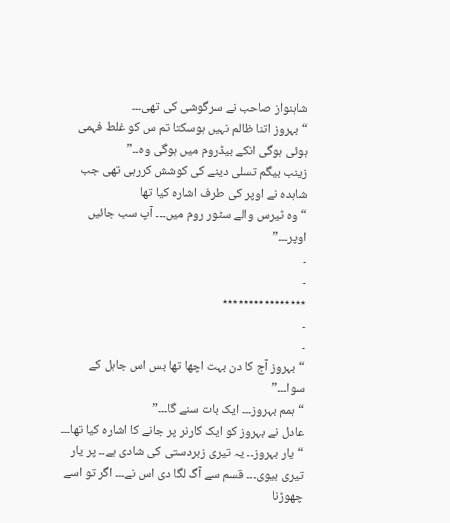شاہنواز صاحب نے سرگوشی کی تھی۔۔۔
“بہروز اتنا ظالم نہیں ہوسکتا تم س کو غلط فہمی ہوئی ہوگی انکے بیڈروم میں ہوگی وہ۔۔”
زینب بیگم تسلی دینے کی کوشش کررہی تھی جب شاہدہ نے اوپر کی طرف اشارہ کیا تھا
“وہ ٹیرس والے سٹور روم میں۔۔۔ آپ سب جائیں اوپر۔۔۔”
۔
۔
٭٭٭٭٭٭٭٭٭٭٭٭٭٭٭٭
۔
۔
“بہروز آج کا دن بہت اچھا تھا بس اس جاہل کے سوا۔۔۔”
“ہمم بہروز۔۔۔ ایک بات سنے گا۔۔۔”
عادل نے بہروز کو ایک کارنر پر جانے کا اشارہ کیا تھا۔۔۔
“یار بہروز۔۔ یہ تیری زبردستی کی شادی ہے۔۔ پر یار تیری بیوی۔۔۔ قسم سے آگ لگا دی اس نے۔۔۔ اگر تو اسے چھوڑنا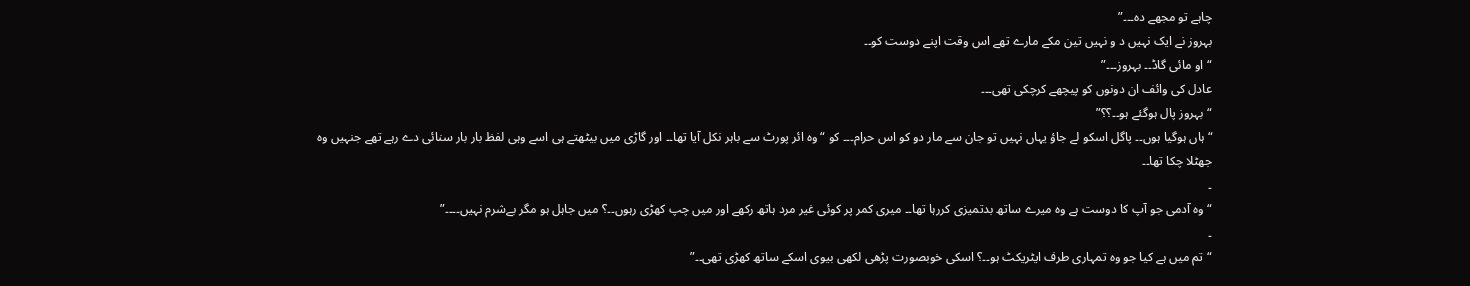چاہے تو مجھے دہ۔۔۔”
بہروز نے ایک نہیں د و نہیں تین مکے مارے تھے اس وقت اپنے دوست کو۔۔
“او مائی گاڈ۔۔ بہروز۔۔۔”
عادل کی وائف ان دونوں کو پیچھے کرچکی تھی۔۔۔
“بہروز پال ہوگئے ہو۔۔؟؟”
“ہاں ہوگیا ہوں۔۔ پاگل اسکو لے جاؤ یہاں نہیں تو جان سے مار دو کو اس حرام۔۔۔ کو “وہ ائر پورٹ سے باہر نکل آیا تھا۔۔ اور گاڑی میں بیٹھتے ہی اسے وہی لفظ بار بار سنائی دے رہے تھے جنہیں وہ جھٹلا چکا تھا۔۔
۔
“وہ آدمی جو آپ کا دوست ہے وہ میرے ساتھ بدتمیزی کررہا تھا۔۔ میری کمر پر کوئی غیر مرد ہاتھ رکھے اور میں چپ کھڑی رہوں۔۔؟ میں جاہل ہو مگر بےشرم نہیں۔۔۔۔”
۔
“تم میں ہے کیا جو وہ تمہاری طرف ایٹریکٹ ہو۔۔؟ اسکی خوبصورت پڑھی لکھی بیوی اسکے ساتھ کھڑی تھی۔۔”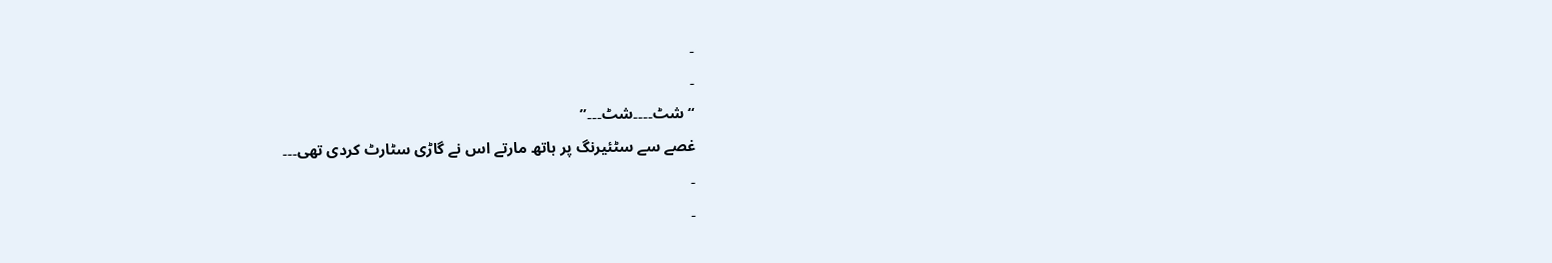۔
۔
“شٹ۔۔۔۔شٹ۔۔۔”
غصے سے سٹئیرنگ پر ہاتھ مارتے اس نے گاڑی سٹارٹ کردی تھی۔۔۔
۔
۔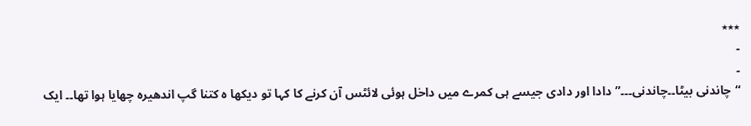٭٭٭
۔
۔
“چاندنی بیٹا۔۔چاندنی۔۔۔”دادا اور دادی جیسے ہی کمرے میں داخل ہوئی لائٹس آن کرنے کا کہا تو دیکھا ہ کتنا گپ اندھیرہ چھایا ہوا تھا۔۔ ایک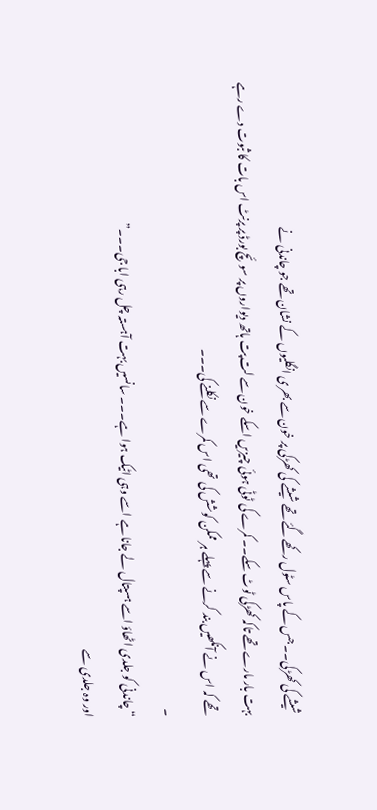شیشے کی کھڑکی۔۔ جس کے پاس سٹول رکھے گئے تھے شیشے کی کھڑکی پر خون سے بھری انگلیوں کے نشان تھے جو چاندنی نے
بہت بار مارے تھے تاکہ کھڑکی ٹوٹ سکے۔۔ کمرے کی ٹوٹی ہوئی چیزیں اسکے خون سے لت پت ہاتھ دیواروں پر سوئچ بورڈ پر پرنٹ اس بات کا ثبوت دے رہے تھے کہ اس نے آنکھیں بند کرنے سے پہلے ہر ممکن کوشش کی تھی اس کمرے سے نکلنے کی۔۔۔
۔
“چاندنی کو جلدی اٹھاؤ اسے ہسپتال لے جانا ہے اسے وہی اٹیک ہوا ہے۔۔۔ سانسیں بہت آہستہ چل رہی ابا جی۔۔۔”
اور وہ جلدی سے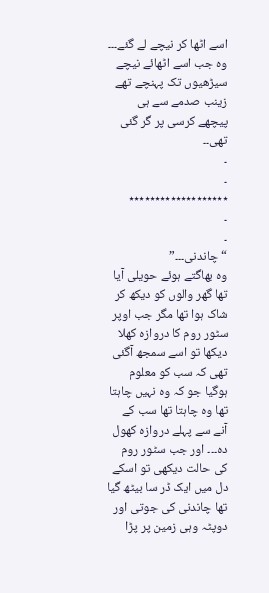اسے اٹھا کر نیچے لے گئے۔۔۔
وہ جب اسے اٹھائے نیچے سیڑھیوں تک پہنچے تھے زینب صدمے سے ہی پیچھے کرسی پر گر گئی تھی۔۔
۔
۔
٭٭٭٭٭٭٭٭٭٭٭٭٭٭٭٭٭٭٭
۔
۔
“چاندنی۔۔۔”
وہ بھاگتے ہوئے حویلی آیا تھا گھر والوں کو دیکھ کر شاک ہوا تھا مگر جب اوپر سٹور روم کا دروازہ کھلا دیکھا تو اسے سمجھ آگئی تھی کہ سب کو معلوم ہوگیا جو کہ وہ نہیں چاہتا تھا وہ چاہتا تھا سب کے آنے سے پہلے دروازہ کھول دہ۔۔۔ اور جب سٹور روم کی حالت دیکھی تو اسکے دل میں ایک ڈر سا بیٹھ گیا تھا چاندنی کی جوتی اور دوپٹہ وہی زمین پر پڑا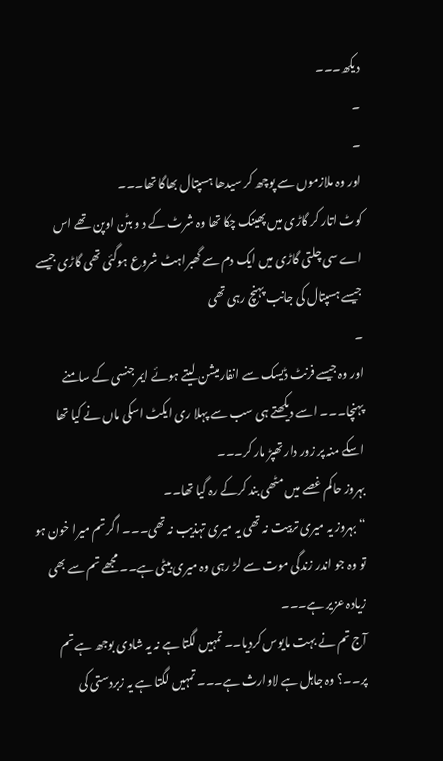دیکھ۔۔۔
۔
۔
اور وہ ملازموں سے پوچھ کر سیدھا ہسپتال بھاگا تھا۔۔۔
کوٹ اتار کر گاڑی میں پھینک چکا تھا وہ شرٹ کے د و بٹن اوپن تھے اس اے سی چلتی گاڑی میں ایک دم سے گھبراہٹ شروع ہوگئی تھی گاڑی جیسے جیسے ہسپتال کی جانب پہنچ رہی تھی
۔
اور وہ جیسے فرنٹ ڈیسک سے انفارمیشن لیتے ہوئے ایمرجنسی کے سامنے پہنچا۔۔۔ اسے دیکھتے ہی سب سے پہلا ری ایکٹ اسکی ماں نے کیا تھا اسکے منہ پر زور دار تھپڑ مار کر۔۔۔
بہروز حاکم غصے میں مٹھی بند کرکے رہ گیا تھا۔۔
“بہروز یہ میری تربیت نہ تھی یہ میری تہذیب نہ تھی۔۔۔ اگر تم میرا خون ہو تو وہ جو اندر زندگی موت سے لڑ رہی وہ میری بیٹی ہے۔۔ مجھے تم سے بھی زیادہ عزیر ہے۔۔۔
آج تم نے بہت مایوس کردیا۔۔ تمہیں لگتا ہے نہ یہ شادی بوجھ ہے تم پر۔۔؟ وہ جاہل ہے لاوارث ہے۔۔۔ تمہیں لگتا ہے یہ زبردستی کی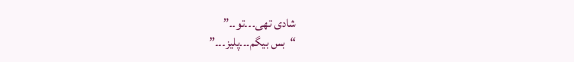شادی تھی۔۔۔تو۔۔”
“بس بیگم۔۔۔پلیز۔۔۔”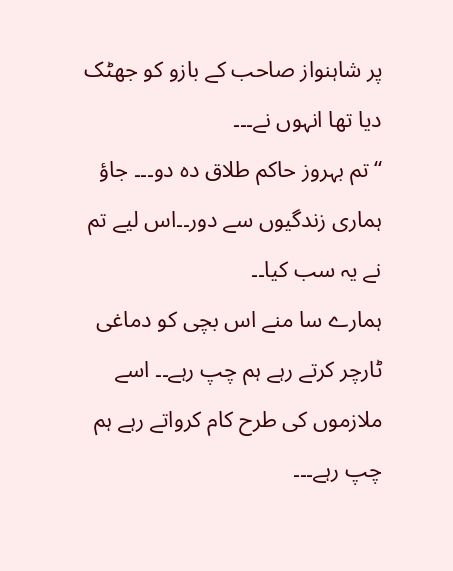پر شاہنواز صاحب کے بازو کو جھٹک دیا تھا انہوں نے۔۔۔
“تم بہروز حاکم طلاق دہ دو۔۔۔ جاؤ ہماری زندگیوں سے دور۔۔اس لیے تم نے یہ سب کیا۔۔
ہمارے سا منے اس بچی کو دماغی ٹارچر کرتے رہے ہم چپ رہے۔۔ اسے ملازموں کی طرح کام کرواتے رہے ہم چپ رہے۔۔۔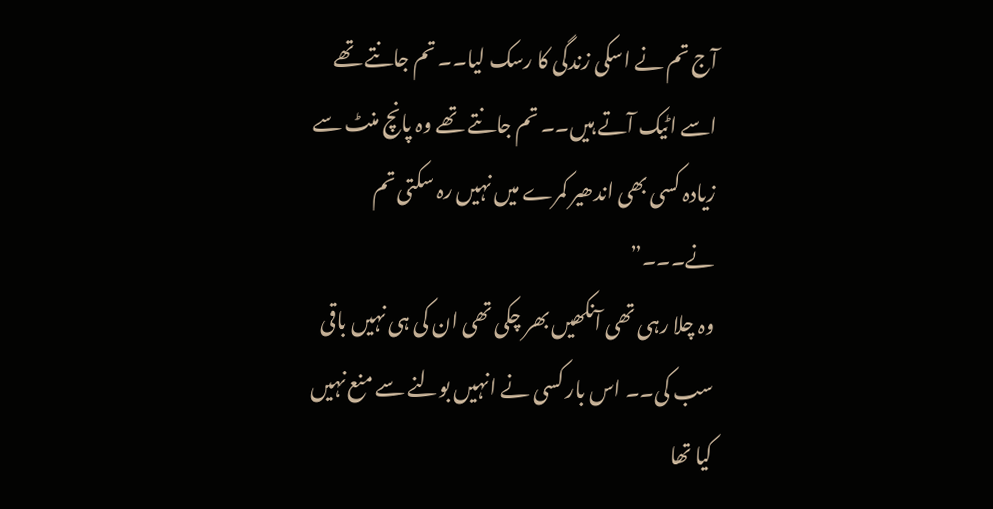آج تم نے اسکی زندگی کا رسک لیا۔۔ تم جانتے تھے اسے اٹیک آتے ہیں۔۔ تم جانتے تھے وہ پانچ منٹ سے زیادہ کسی بھی اندھیر کمرے میں نہیں رہ سکتی تم نے۔۔۔”
وہ چلا رہی تھی آنکھیں بھر چکی تھی ان کی ہی نہیں باقی سب کی۔۔ اس بار کسی نے انہیں بولنے سے منع نہیں کیا تھا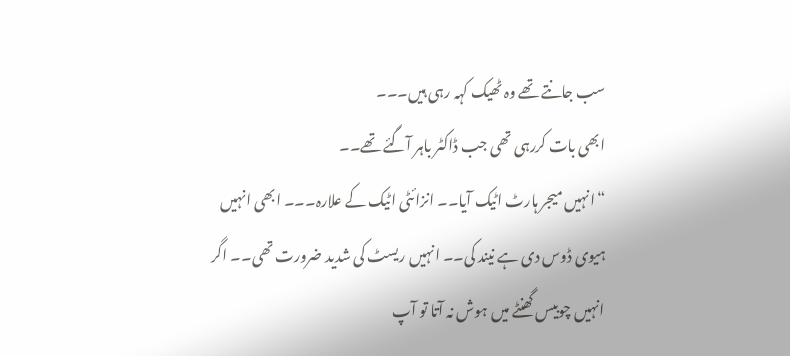سب جانتے تھے وہ ٹھیک کہہ رہی ہیں۔۔۔
ابھی بات کررہی تھی جب ڈاکٹر باہر آگئے تھے۔۔
“انہیں میجر ہارٹ اٹیک آیا۔۔ انزائٹی اٹیک کے علارہ۔۔۔ ابھی انہیں ہیوی ڈوس دی ہے نیند کی۔۔ انہیں ریسٹ کی شدید ضرورت تھی۔۔ اگر انہیں چوبیس گھنٹے میں ہوش نہ آتا تو آپ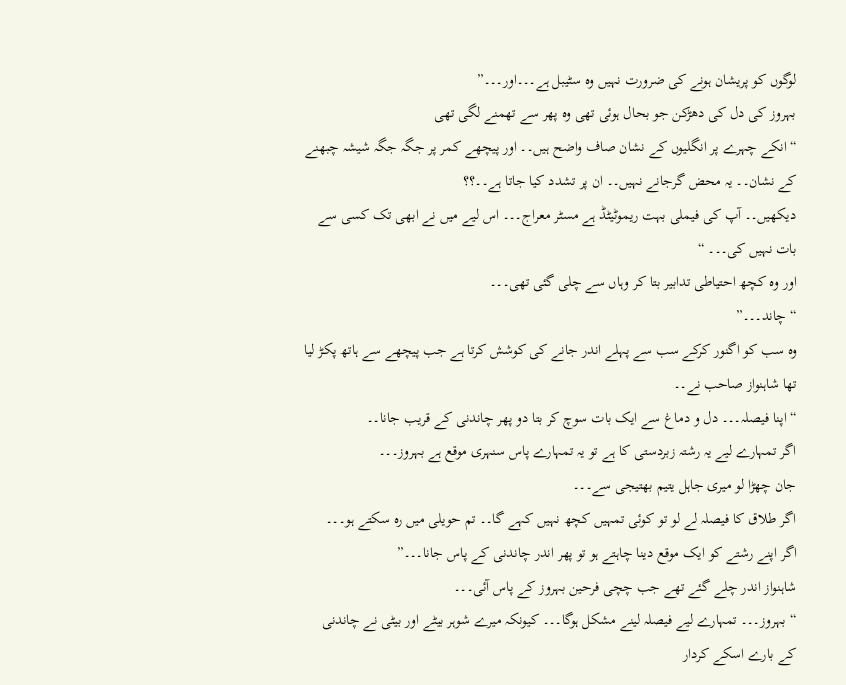لوگوں کو پریشان ہونے کی ضرورت نہیں وہ سٹیبل ہے۔۔۔اور۔۔۔”
بہروز کی دل کی دھڑکن جو بحال ہوئی تھی وہ پھر سے تھمنے لگی تھی
“انکے چہرے پر انگلیوں کے نشان صاف واضح ہیں۔۔ اور پیچھے کمر پر جگہ جگہ شیشہ چبھنے کے نشان۔۔ یہ محض گرجانے نہیں۔۔ ان پر تشدد کیا جاتا ہے۔۔؟؟
دیکھیں۔۔ آپ کی فیملی بہت ریموٹیٹڈ ہے مسٹر معراج۔۔۔ اس لیے میں نے ابھی تک کسی سے بات نہیں کی۔۔۔ “
اور وہ کچھ احتیاطی تدابیر بتا کر وہاں سے چلی گئی تھی۔۔۔
“چاند۔۔۔”
وہ سب کو اگنور کرکے سب سے پہلے اندر جانے کی کوشش کرتا ہے جب پیچھے سے ہاتھ پکڑ لیا تھا شاہنواز صاحب نے۔۔
“اپنا فیصلہ۔۔۔ دل و دماغ سے ایک بات سوچ کر بتا دو پھر چاندنی کے قریب جانا۔۔
اگر تمہارے لیے یہ رشتہ زبردستی کا ہے تو یہ تمہارے پاس سنہری موقع ہے بہروز۔۔۔
جان چھڑا لو میری جاہل یتیم بھتیجی سے۔۔۔
اگر طلاق کا فیصلہ لے لو تو کوئی تمہیں کچھ نہیں کہے گا۔۔ تم حویلی میں رہ سکتے ہو۔۔۔
اگر اپنے رشتے کو ایک موقع دینا چاہتے ہو تو پھر اندر چاندنی کے پاس جانا۔۔۔”
شاہنواز اندر چلے گئے تھے جب چچی فرحین بہروز کے پاس آئی۔۔۔
“بہروز۔۔۔ تمہارے لیے فیصلہ لینے مشکل ہوگا۔۔۔ کیونکہ میرے شوہر بیٹے اور بیٹی نے چاندنی کے بارے اسکے کردار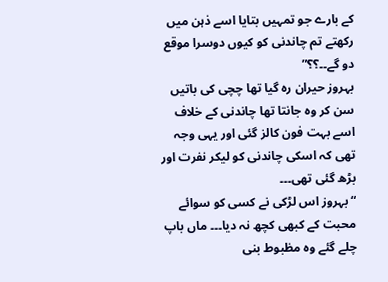کے بارے جو تمہیں بتایا اسے ذہن میں رکھتے تم چاندنی کو کیوں دوسرا موقع دو گے۔۔؟؟”
بہروز حیران رہ گیا تھا چچی کی باتیں سن کر وہ جانتا تھا چاندنی کے خلاف اسے بہت فون کالز گئی اور یہی وجہ تھی کہ اسکی چاندنی کو لیکر نفرت اور بڑھ گئی تھی۔۔۔
“بہروز اس لڑکی نے کسی کو سوائے محبت کے کبھی کچھ نہ دیا۔۔۔ ماں باپ چلے گئے وہ مظبوط بنی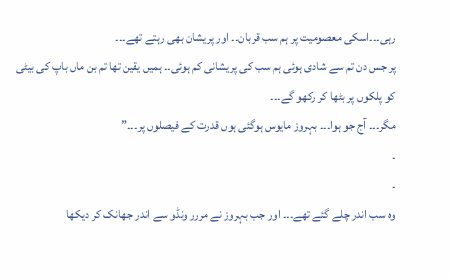رہی۔۔۔اسکی معصومیت پر ہم سب قربان۔۔ اور پریشان بھی رہتے تھے۔۔۔
پر جس دن تم سے شادی ہوئی ہم سب کی پریشانی کم ہوئی۔۔ ہمیں یقین تھا تم بن ماں باپ کی بیٹی کو پلکوں پر بٹھا کر رکھو گے۔۔۔
مگر۔۔۔ آج جو ہوا۔۔۔ بہروز مایوس ہوگئی ہوں قدرت کے فیصلوں پر۔۔۔”
۔
۔
وہ سب اندر چلے گئے تھے۔۔۔ اور جب بہروز نے مررر ونڈو سے اندر جھانک کر دیکھا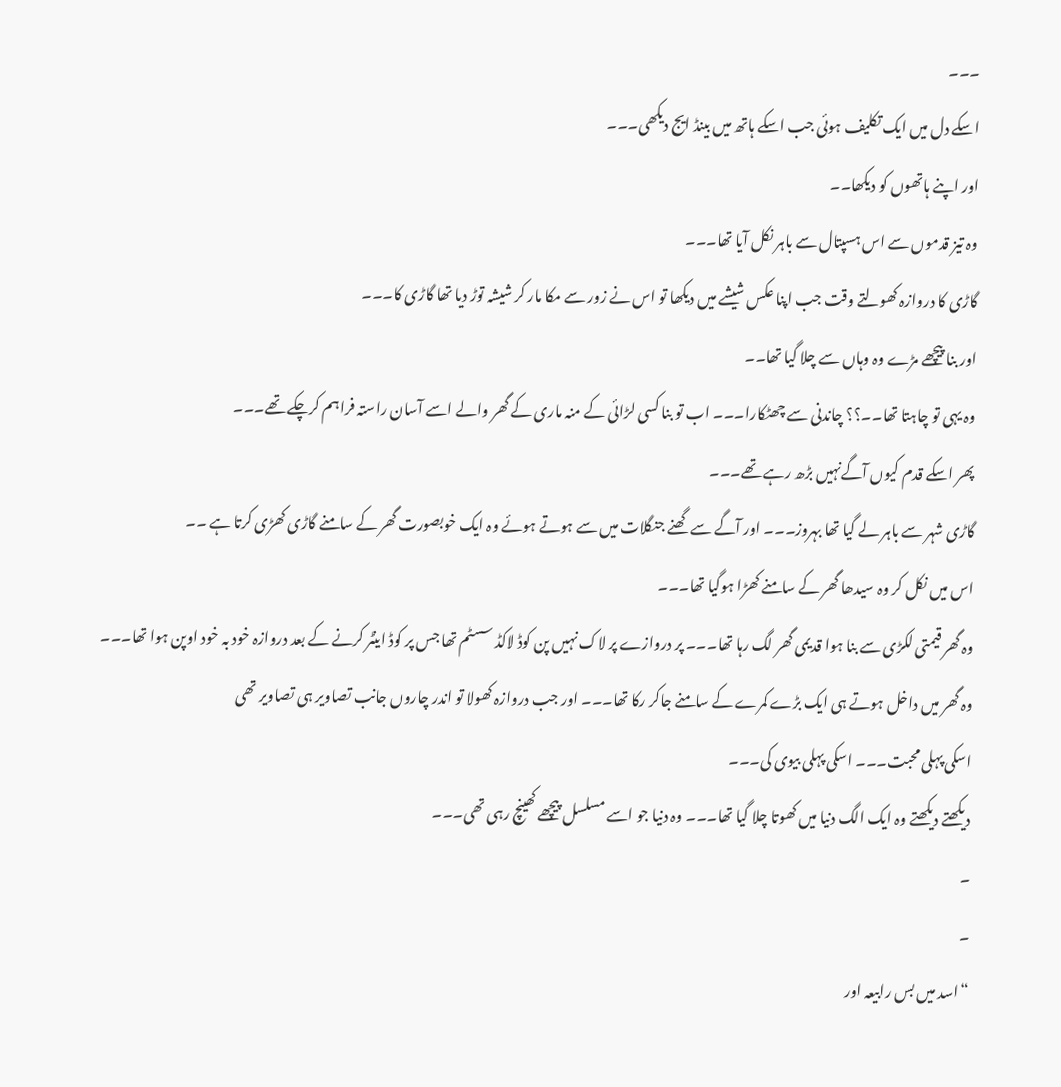۔۔۔
اسکے دل میں ایک تکلیف ہوئی جب اسکے ہاتھ میں بینڈ ایج دیکھی۔۔۔
اور اپنے ہاتھوں کو دیکھا۔۔
وہ تیز قدموں سے اس ہسپتال سے باہر نکل آیا تھا۔۔۔
گاڑی کا دروازہ کھولتے وقت جب اپنا عکس شیشے میں دیکھا تو اس نے زور سے مکا مار کر شیشہ توڑ دیا تھا گاڑی کا۔۔۔
اور بنا پیچھے مڑے وہ وہاں سے چلا گیا تھا۔۔
وہ یہی تو چاہتا تھا۔۔؟؟ چاندنی سے چھٹکارا۔۔۔ اب تو بنا کسی لڑائی کے منہ ماری کے گھر والے اسے آسان راستہ فراہم کرچکے تھے۔۔۔
پھر اسکے قدم کیوں آگےنہیں بڑھ رہے تھے۔۔۔
گاڑی شہر سے باہر لے گیا تھا بہروز۔۔۔ اور آگے سے گھنے جنگلات میں سے ہوتے ہوئے وہ ایک خوبصورت گھر کے سامنے گاڑی کھڑی کرتا ہے ۔۔
اس میں نکل کر وہ سیدھا گھر کے سامنے کھڑا ہوگیا تھا۔۔۔
وہ گھر قیمتی لکڑی سے بنا ہوا قدیمی گھر لگ رہا تھا۔۔۔ پر دروازے پر لاک نہیں پن کوڈ لاکڈ سسٹم تھا جس پر کوڈ اینٹر کرنے کے بعد دروازہ خود بہ خود اوپن ہوا تھا۔۔۔
وہ گھر میں داخل ہوتے ہی ایک بڑے کمرے کے سامنے جاکر رکا تھا۔۔۔ اور جب دروازہ کھولا تو اندر چاروں جانب تصاویر ہی تصاویر تھی
اسکی پہلی محبت۔۔۔ اسکی پہلی بیوی کی۔۔۔
دیکھتے دیکھتے وہ ایک الگ دنیا میں کھوتا چلا گیا تھا۔۔۔ وہ دنیا جو اسے مسلسل پیچھے کھینچ رہی تھی۔۔۔
۔
۔
“اسد میں بس رابیعہ اور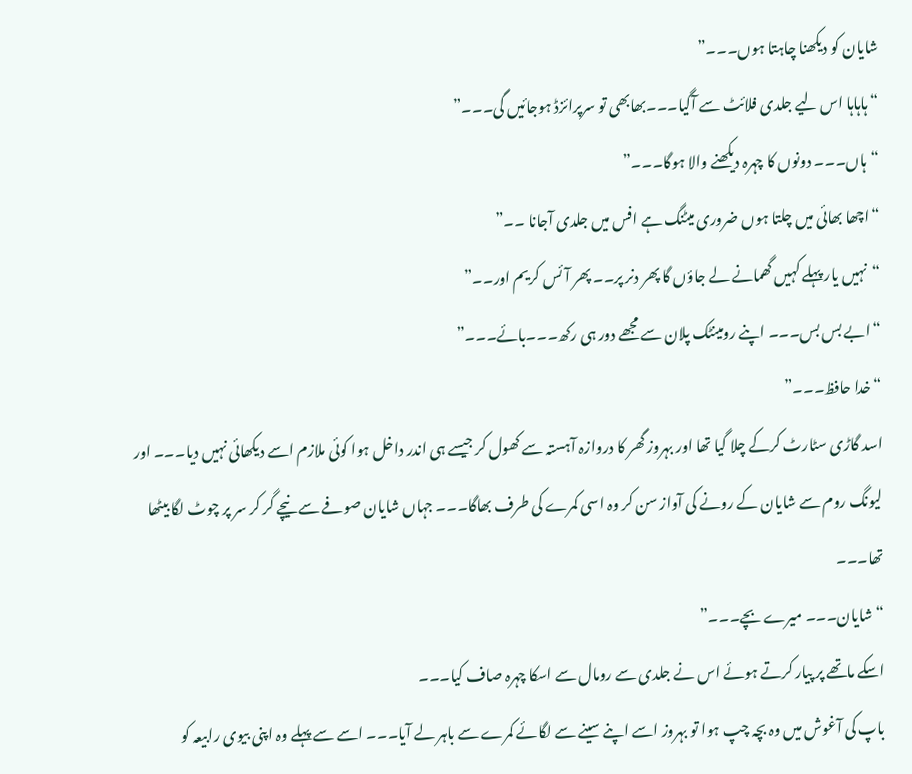شایان کو دیکھنا چاہتا ہوں۔۔۔”
“ہاہاہا اس لیے جلدی فلائٹ سے آگیا۔۔۔بھابھی تو سرپرائزڈ ہوجائیں گی۔۔۔”
“ہاں۔۔۔ دونوں کا چہرہ دیکھنے والا ہوگا۔۔۔”
“اچھا بھائی میں چلتا ہوں ضروری میٹنگ ہے افس میں جلدی آجانا ۔۔”
“نہیں یار پہلے کہیں گھمانے لے جاؤں گا پھر دنر پر۔۔ پھر آئس کریم اور۔۔”
“ابے بس بس۔۔۔ اپنے رومینٹک پلان سے مجھے دور ہی رکھ۔۔۔بائے۔۔۔”
“خدا حافظ۔۔۔”
اسد گاڑی سٹارٹ کرکے چلا گیا تھا اور بہروز گھر کا دروازہ آہستہ سے کھول کر جیسے ہی اندر داخل ہوا کوئی ملازم اسے دیکھائی نہیں دیا۔۔۔ اور لیونگ روم سے شایان کے رونے کی آواز سن کر وہ اسی کمرے کی طرف بھاگا۔۔۔ جہاں شایان صوفے سے نیچے گر کر سر پر چوٹ لگا بیٹھا تھا۔۔۔
“شایان۔۔۔ میرے بچے۔۔۔”
اسکے ماتھے پر پیار کرتے ہوئے اس نے جلدی سے رومال سے اسکا چہرہ صاف کیا۔۔۔
باپ کی آغوش میں وہ بچہ چپ ہوا تو بہروز اسے اپنے سینے سے لگائے کمرے سے باہر لے آیا۔۔۔ اسے سے پہلے وہ اپنی بیوی رابیعہ کو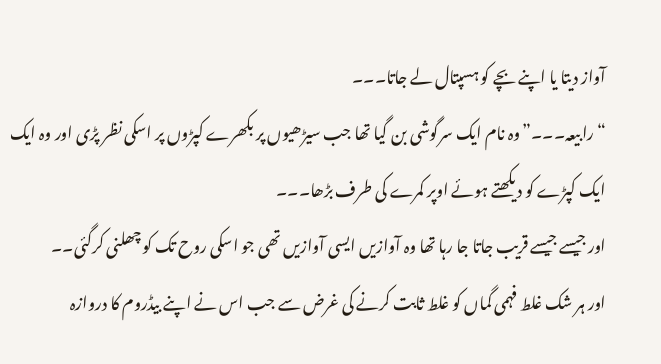آواز دیتا یا اپنے بچے کو ہسپتال لے جاتا۔۔۔
“رابیعہ۔۔۔”وہ نام ایک سرگوشی بن گیا تھا جب سیڑھیوں پر بکھرے کپڑوں پر اسکی نظر پڑی اور وہ ایک ایک کپڑے کو دیکھتے ہوئے اوپر کمرے کی طرف بڑھا۔۔۔
اور جیسے جیسے قریب جاتا جا رہا تھا وہ آوازیں ایسی آوازیں تھی جو اسکی روح تک کو چھلنی کرگئی۔۔
اور ہر شک غلط فہمی گماں کو غلط ثابت کرنے کی غرض سے جب اس نے اپنے بیڈروم کا دروازہ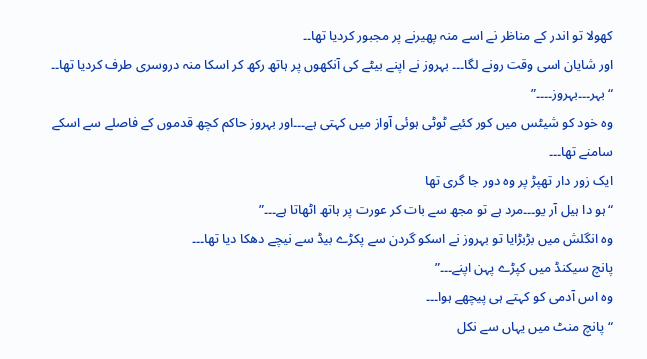کھولا تو اندر کے مناظر نے اسے منہ پھیرنے پر مجبور کردیا تھا۔۔
اور شایان اسی وقت رونے لگا۔۔۔ بہروز نے اپنے بیٹے کی آنکھوں پر ہاتھ رکھ کر اسکا منہ دروسری طرف کردیا تھا۔۔
“بہر۔۔۔بہروز۔۔۔۔”
وہ خود کو شیٹس میں کور کئیے ٹوٹی ہوئی آواز میں کہتی ہے۔۔۔اور بہروز حاکم کچھ قدموں کے فاصلے سے اسکے سامنے تھا۔۔۔
ایک زور دار تھپڑ پر وہ دور جا گری تھا
“ہو دا ہیل آر یو۔۔۔مرد ہے تو مجھ سے بات کر عورت پر ہاتھ اٹھاتا ہے۔۔۔”
وہ انگلش میں بڑبڑایا تو بہروز نے اسکو گردن سے پکڑے بیڈ سے نیچے دھکا دیا تھا۔۔۔
پانچ سیکنڈ میں کپڑے پہن اپنے۔۔۔”
وہ اس آدمی کو کہتے ہی پیچھے ہوا۔۔۔
“پانچ منٹ میں یہاں سے نکل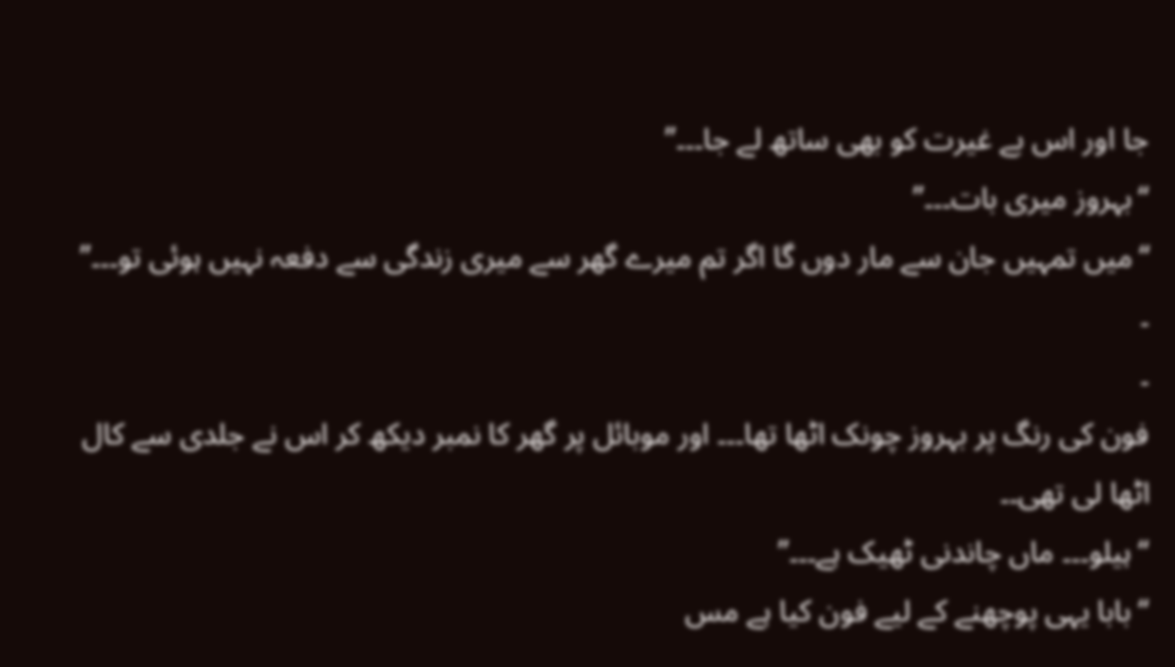جا اور اس بے غیرت کو بھی ساتھ لے جا۔۔۔”
“بہروز میری بات۔۔۔”
“میں تمہیں جان سے مار دوں گا اگر تم میرے گھر سے میری زندگی سے دفعہ نہیں ہوئی تو۔۔۔”
۔
۔
فون کی رنگ پر بہروز چونک اٹھا تھا۔۔۔ اور موبائل پر گھر کا نمبر دیکھ کر اس نے جلدی سے کال اٹھا لی تھی۔۔
“ہیلو۔۔۔ ماں چاندنی ٹھیک ہے۔۔۔”
“بابا یہی پوچھنے کے لیے فون کیا ہے مس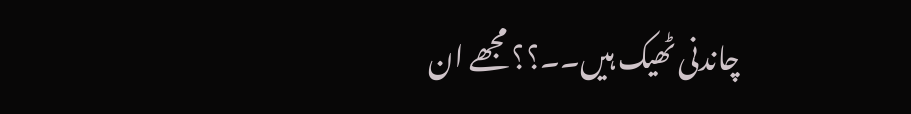چاندنی ٹھیک ہیں۔۔؟؟ مجھے ان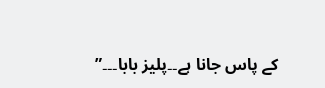کے پاس جانا ہے۔۔پلیز بابا۔۔۔”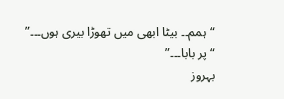“ہمم۔۔ بیٹا ابھی میں تھوڑا بیری ہوں۔۔۔”
“پر بابا۔۔۔”
بہروز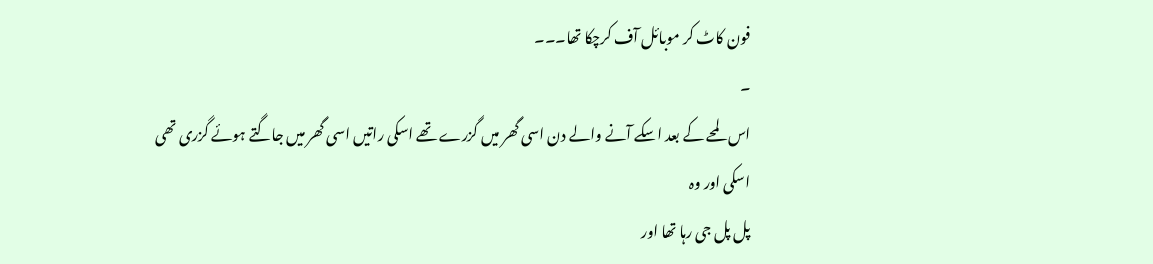فون کاٹ کر موبائل آف کرچکا تھا۔۔۔
۔
اس لمحے کے بعد اسکے آنے والے دن اسی گھر میں گزرے تھے اسکی راتیں اسی گھر میں جاگتے ہوئے گزری تھی اسکی اور وہ
پل پل جی رہا تھا اور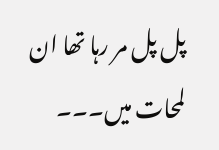پل پل مر رہا تھا ان لمحات میں۔۔۔